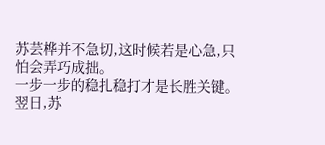苏芸桦并不急切,这时候若是心急,只怕会弄巧成拙。
一步一步的稳扎稳打才是长胜关键。
翌日,苏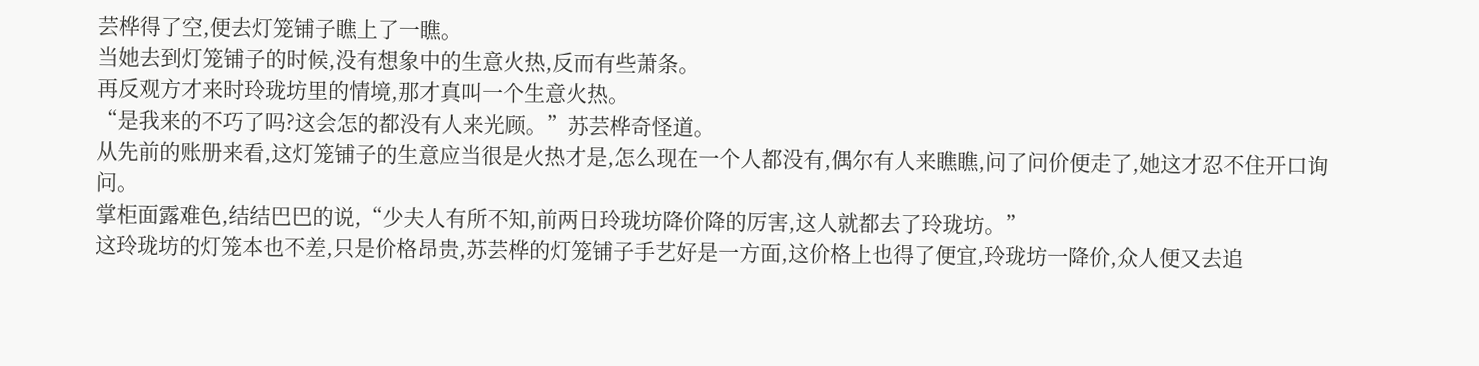芸桦得了空,便去灯笼铺子瞧上了一瞧。
当她去到灯笼铺子的时候,没有想象中的生意火热,反而有些萧条。
再反观方才来时玲珑坊里的情境,那才真叫一个生意火热。
“是我来的不巧了吗?这会怎的都没有人来光顾。”苏芸桦奇怪道。
从先前的账册来看,这灯笼铺子的生意应当很是火热才是,怎么现在一个人都没有,偶尔有人来瞧瞧,问了问价便走了,她这才忍不住开口询问。
掌柜面露难色,结结巴巴的说,“少夫人有所不知,前两日玲珑坊降价降的厉害,这人就都去了玲珑坊。”
这玲珑坊的灯笼本也不差,只是价格昂贵,苏芸桦的灯笼铺子手艺好是一方面,这价格上也得了便宜,玲珑坊一降价,众人便又去追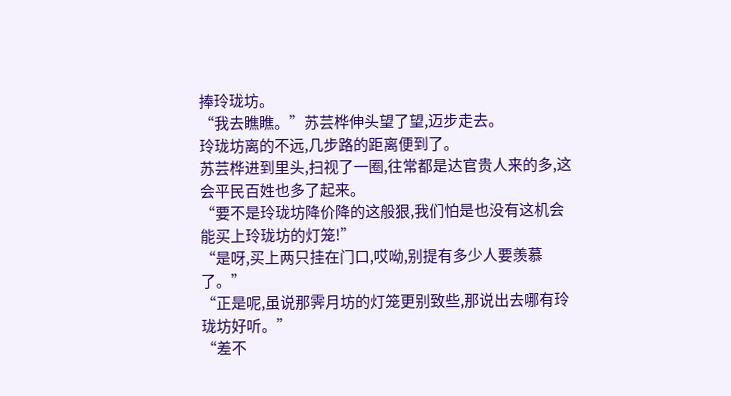捧玲珑坊。
“我去瞧瞧。”苏芸桦伸头望了望,迈步走去。
玲珑坊离的不远,几步路的距离便到了。
苏芸桦进到里头,扫视了一圈,往常都是达官贵人来的多,这会平民百姓也多了起来。
“要不是玲珑坊降价降的这般狠,我们怕是也没有这机会能买上玲珑坊的灯笼!”
“是呀,买上两只挂在门口,哎呦,别提有多少人要羡慕了。”
“正是呢,虽说那霁月坊的灯笼更别致些,那说出去哪有玲珑坊好听。”
“差不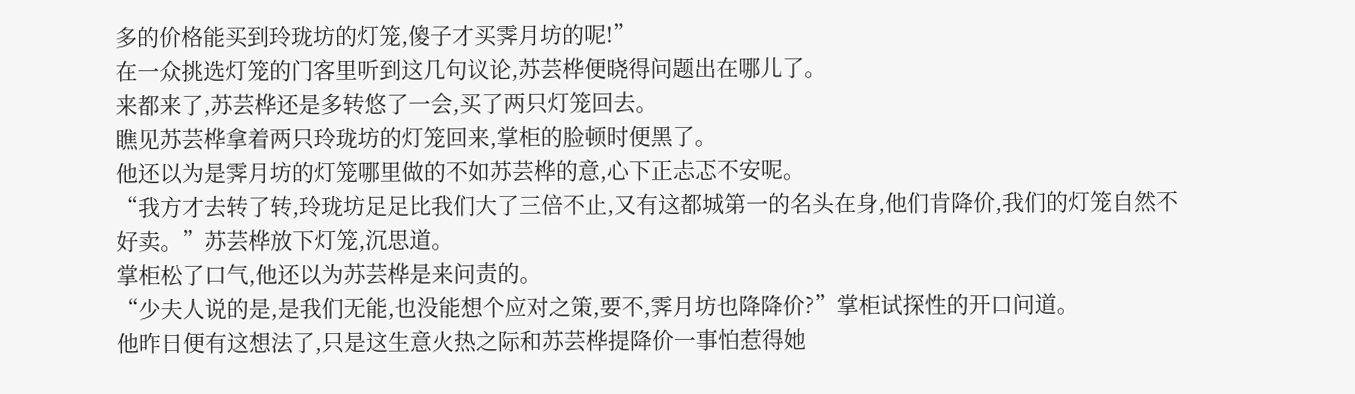多的价格能买到玲珑坊的灯笼,傻子才买霁月坊的呢!”
在一众挑选灯笼的门客里听到这几句议论,苏芸桦便晓得问题出在哪儿了。
来都来了,苏芸桦还是多转悠了一会,买了两只灯笼回去。
瞧见苏芸桦拿着两只玲珑坊的灯笼回来,掌柜的脸顿时便黑了。
他还以为是霁月坊的灯笼哪里做的不如苏芸桦的意,心下正忐忑不安呢。
“我方才去转了转,玲珑坊足足比我们大了三倍不止,又有这都城第一的名头在身,他们肯降价,我们的灯笼自然不好卖。”苏芸桦放下灯笼,沉思道。
掌柜松了口气,他还以为苏芸桦是来问责的。
“少夫人说的是,是我们无能,也没能想个应对之策,要不,霁月坊也降降价?”掌柜试探性的开口问道。
他昨日便有这想法了,只是这生意火热之际和苏芸桦提降价一事怕惹得她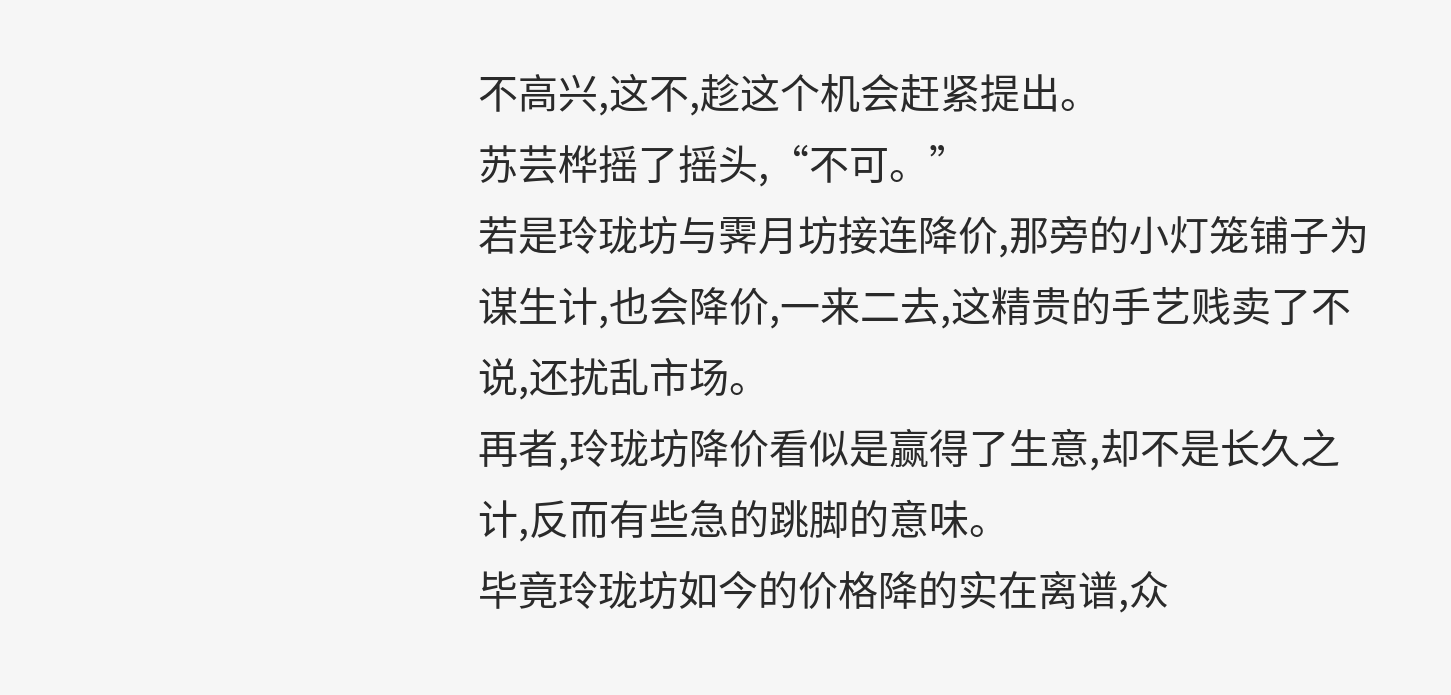不高兴,这不,趁这个机会赶紧提出。
苏芸桦摇了摇头,“不可。”
若是玲珑坊与霁月坊接连降价,那旁的小灯笼铺子为谋生计,也会降价,一来二去,这精贵的手艺贱卖了不说,还扰乱市场。
再者,玲珑坊降价看似是赢得了生意,却不是长久之计,反而有些急的跳脚的意味。
毕竟玲珑坊如今的价格降的实在离谱,众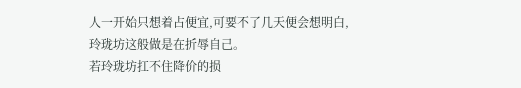人一开始只想着占便宜,可要不了几天便会想明白,玲珑坊这般做是在折辱自己。
若玲珑坊扛不住降价的损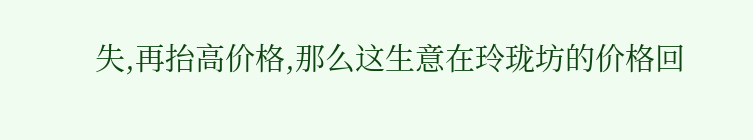失,再抬高价格,那么这生意在玲珑坊的价格回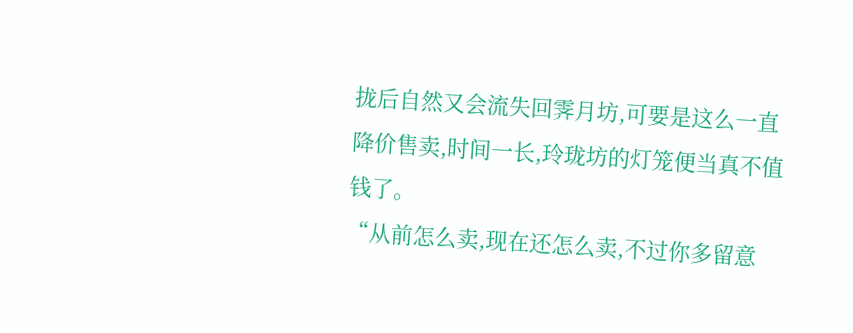拢后自然又会流失回霁月坊,可要是这么一直降价售卖,时间一长,玲珑坊的灯笼便当真不值钱了。
“从前怎么卖,现在还怎么卖,不过你多留意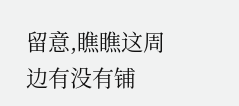留意,瞧瞧这周边有没有铺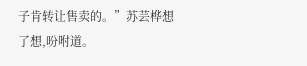子肯转让售卖的。”苏芸桦想了想,吩咐道。